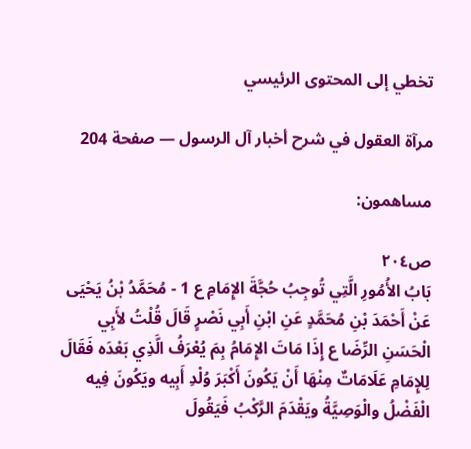تخطي إلى المحتوى الرئيسي

مرآة العقول في شرح أخبار آل الرسول — صفحة 204

مساهمون:

ص٢٠٤
بَابُ الأُمُورِ الَّتِي تُوجِبُ حُجَّةَ الإِمَامِ ع 1 - مُحَمَّدُ بْنُ يَحْيَى عَنْ أَحْمَدَ بْنِ مُحَمَّدٍ عَنِ ابْنِ أَبِي نَصْرٍ قَالَ قُلْتُ لأَبِي الْحَسَنِ الرِّضَا ع إِذَا مَاتَ الإِمَامُ بِمَ يُعْرَفُ الَّذِي بَعْدَه فَقَالَ لِلإِمَامِ عَلَامَاتٌ مِنْهَا أَنْ يَكُونَ أَكْبَرَ وُلْدِ أَبِيه ويَكُونَ فِيه الْفَضْلُ والْوَصِيَّةُ ويَقْدَمَ الرَّكْبُ فَيَقُولَ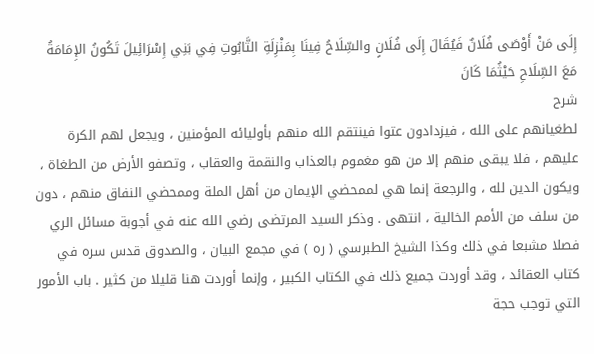إِلَى مَنْ أَوْصَى فُلَانٌ فَيُقَالَ إِلَى فُلَانٍ والسِّلَاحُ فِينَا بِمَنْزِلَةِ التَّابُوتِ فِي بَنِي إِسْرَائِيلَ تَكُونُ الإِمَامَةُ مَعَ السِّلَاحِ حَيْثُمَا كَانَ
شرح
لطغيانهم على الله ، فيزدادون عتوا فينتقم الله منهم بأوليائه المؤمنين ، ويجعل لهم الكرة عليهم ، فلا يبقى منهم إلا من هو مغموم بالعذاب والنقمة والعقاب ، وتصفو الأرض من الطغاة ، ويكون الدين لله ، والرجعة إنما هي لممحضي الإيمان من أهل الملة وممحضي النفاق منهم ، دون من سلف من الأمم الخالية ، انتهى . وذكر السيد المرتضى رضي الله عنه في أجوبة مسائل الري فصلا مشبعا في ذلك وكذا الشيخ الطبرسي ( ره ) في مجمع البيان ، والصدوق قدس سره في كتاب العقائد ، وقد أوردت جميع ذلك في الكتاب الكبير ، وإنما أوردت هنا قليلا من كثير . باب الأمور التي توجب حجة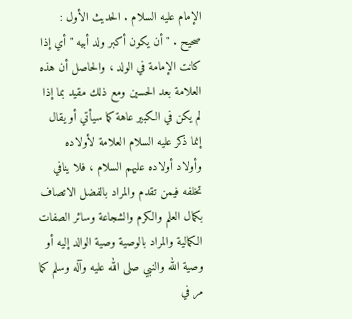الإمام عليه السلام . الحديث الأول : صحيح . " أن يكون أكبر ولد أبيه " أي إذا كانت الإمامة في الولد ، والحاصل أن هذه العلامة بعد الحسين ومع ذلك مقيد بما إذا لم يكن في الكبير عاهة كما سيأتي أو يقال إنما ذكر عليه السلام العلامة لأولاده وأولاد أولاده عليهم السلام ، فلا ينافي تخلفه فيمن تقدم والمراد بالفضل الاتصاف بكمال العلم والكرم والشجاعة وسائر الصفات الكمالية والمراد بالوصية وصية الوالد إليه أو وصية الله والنبي صلى الله عليه وآله وسلم كما مر في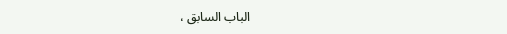الباب السابق ،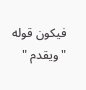فيكون قوله " ويقدم "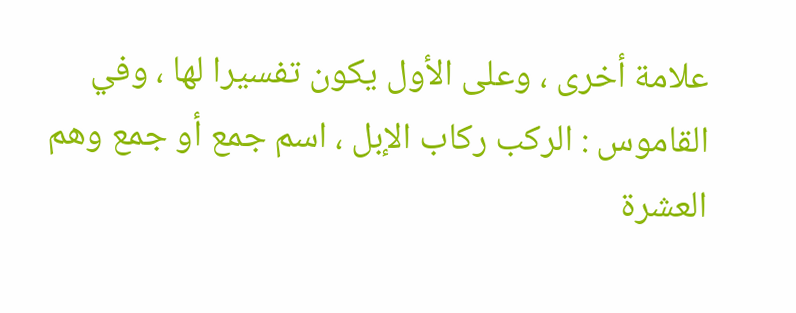علامة أخرى ، وعلى الأول يكون تفسيرا لها ، وفي القاموس : الركب ركاب الإبل ، اسم جمع أو جمع وهم العشرة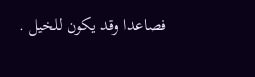فصاعدا وقد يكون للخيل .